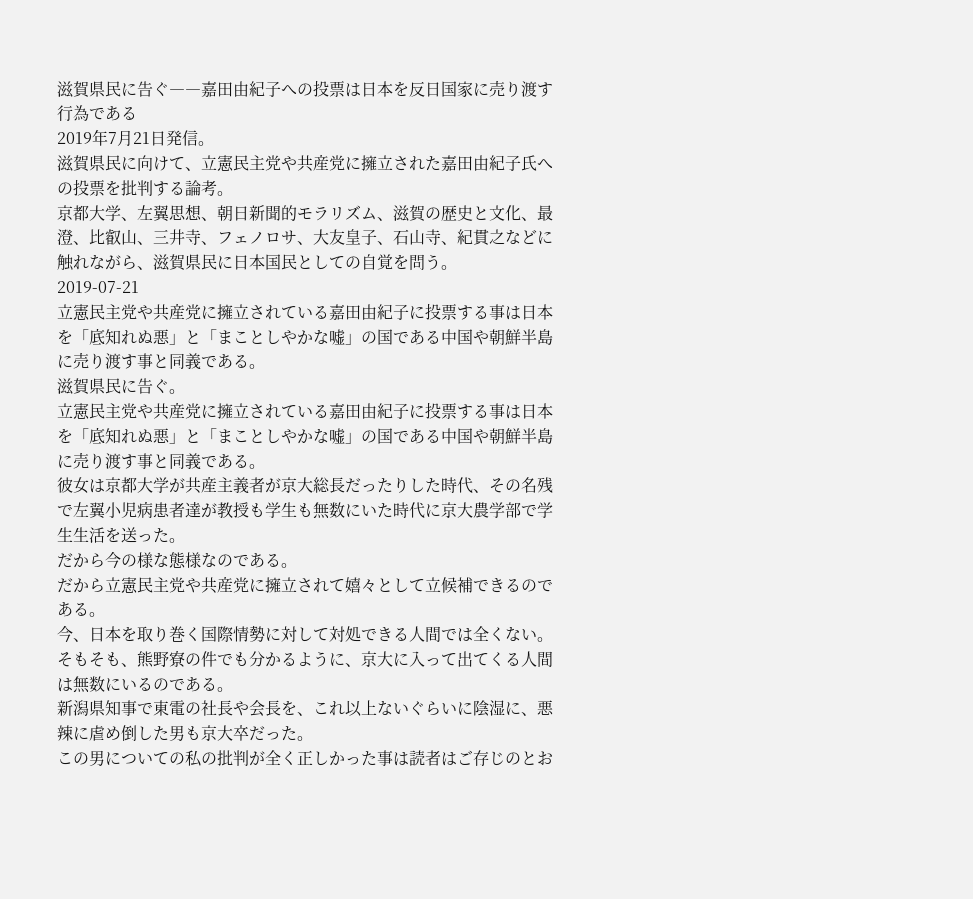滋賀県民に告ぐ――嘉田由紀子への投票は日本を反日国家に売り渡す行為である
2019年7月21日発信。
滋賀県民に向けて、立憲民主党や共産党に擁立された嘉田由紀子氏への投票を批判する論考。
京都大学、左翼思想、朝日新聞的モラリズム、滋賀の歴史と文化、最澄、比叡山、三井寺、フェノロサ、大友皇子、石山寺、紀貫之などに触れながら、滋賀県民に日本国民としての自覚を問う。
2019-07-21
立憲民主党や共産党に擁立されている嘉田由紀子に投票する事は日本を「底知れぬ悪」と「まことしやかな嘘」の国である中国や朝鮮半島に売り渡す事と同義である。
滋賀県民に告ぐ。
立憲民主党や共産党に擁立されている嘉田由紀子に投票する事は日本を「底知れぬ悪」と「まことしやかな嘘」の国である中国や朝鮮半島に売り渡す事と同義である。
彼女は京都大学が共産主義者が京大総長だったりした時代、その名残で左翼小児病患者達が教授も学生も無数にいた時代に京大農学部で学生生活を送った。
だから今の様な態様なのである。
だから立憲民主党や共産党に擁立されて嬉々として立候補できるのである。
今、日本を取り巻く国際情勢に対して対処できる人間では全くない。
そもそも、熊野寮の件でも分かるように、京大に入って出てくる人間は無数にいるのである。
新潟県知事で東電の社長や会長を、これ以上ないぐらいに陰湿に、悪辣に虐め倒した男も京大卒だった。
この男についての私の批判が全く正しかった事は読者はご存じのとお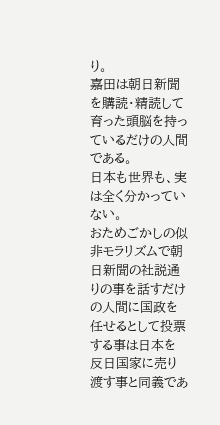り。
嘉田は朝日新聞を購読・精読して育った頭脳を持っているだけの人間である。
日本も世界も、実は全く分かっていない。
おためごかしの似非モラリズムで朝日新聞の社説通りの事を話すだけの人間に国政を任せるとして投票する事は日本を反日国家に売り渡す事と同義であ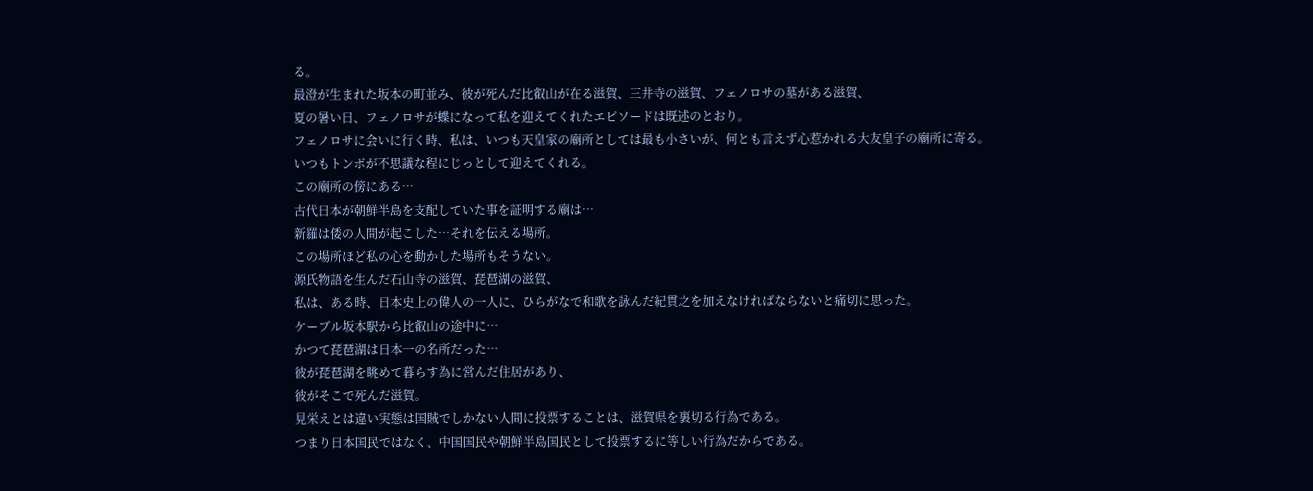る。
最澄が生まれた坂本の町並み、彼が死んだ比叡山が在る滋賀、三井寺の滋賀、フェノロサの墓がある滋賀、
夏の暑い日、フェノロサが蝶になって私を迎えてくれたエピソードは既述のとおり。
フェノロサに会いに行く時、私は、いつも天皇家の廟所としては最も小さいが、何とも言えず心惹かれる大友皇子の廟所に寄る。
いつもトンボが不思議な程にじっとして迎えてくれる。
この廟所の傍にある…
古代日本が朝鮮半島を支配していた事を証明する廟は…
新羅は倭の人間が起こした…それを伝える場所。
この場所ほど私の心を動かした場所もそうない。
源氏物語を生んだ石山寺の滋賀、琵琶湖の滋賀、
私は、ある時、日本史上の偉人の一人に、ひらがなで和歌を詠んだ紀貫之を加えなければならないと痛切に思った。
ケーブル坂本駅から比叡山の途中に…
かつて琵琶湖は日本一の名所だった…
彼が琵琶湖を眺めて暮らす為に営んだ住居があり、
彼がそこで死んだ滋賀。
見栄えとは違い実態は国賊でしかない人間に投票することは、滋賀県を裏切る行為である。
つまり日本国民ではなく、中国国民や朝鮮半島国民として投票するに等しい行為だからである。